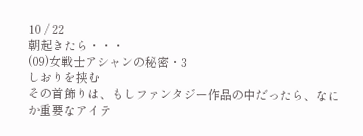10 / 22
朝起きたら・・・
(09)女戦士アシャンの秘密・3
しおりを挟む
その首飾りは、もしファンタジー作品の中だったら、なにか重要なアイテ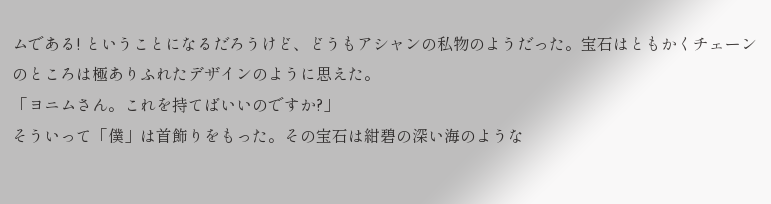ムである! ということになるだろうけど、どうもアシャンの私物のようだった。宝石はともかくチェーンのところは極ありふれたデザインのように思えた。
「ヨニムさん。これを持てばいいのですか?」
そういって「僕」は首飾りをもった。その宝石は紺碧の深い海のような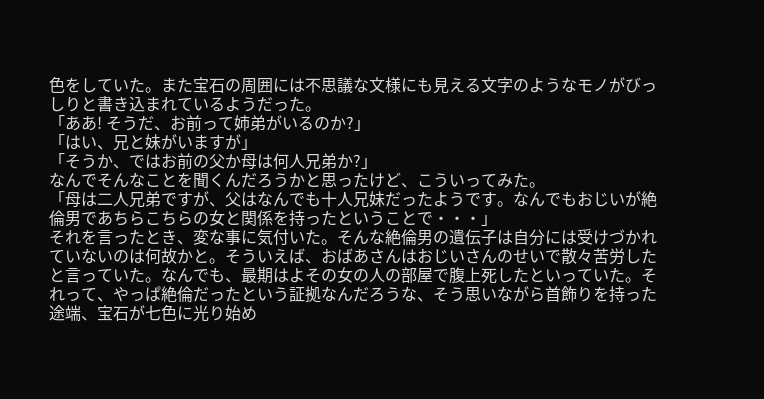色をしていた。また宝石の周囲には不思議な文様にも見える文字のようなモノがびっしりと書き込まれているようだった。
「ああ! そうだ、お前って姉弟がいるのか?」
「はい、兄と妹がいますが」
「そうか、ではお前の父か母は何人兄弟か?」
なんでそんなことを聞くんだろうかと思ったけど、こういってみた。
「母は二人兄弟ですが、父はなんでも十人兄妹だったようです。なんでもおじいが絶倫男であちらこちらの女と関係を持ったということで・・・」
それを言ったとき、変な事に気付いた。そんな絶倫男の遺伝子は自分には受けづかれていないのは何故かと。そういえば、おばあさんはおじいさんのせいで散々苦労したと言っていた。なんでも、最期はよその女の人の部屋で腹上死したといっていた。それって、やっぱ絶倫だったという証拠なんだろうな、そう思いながら首飾りを持った途端、宝石が七色に光り始め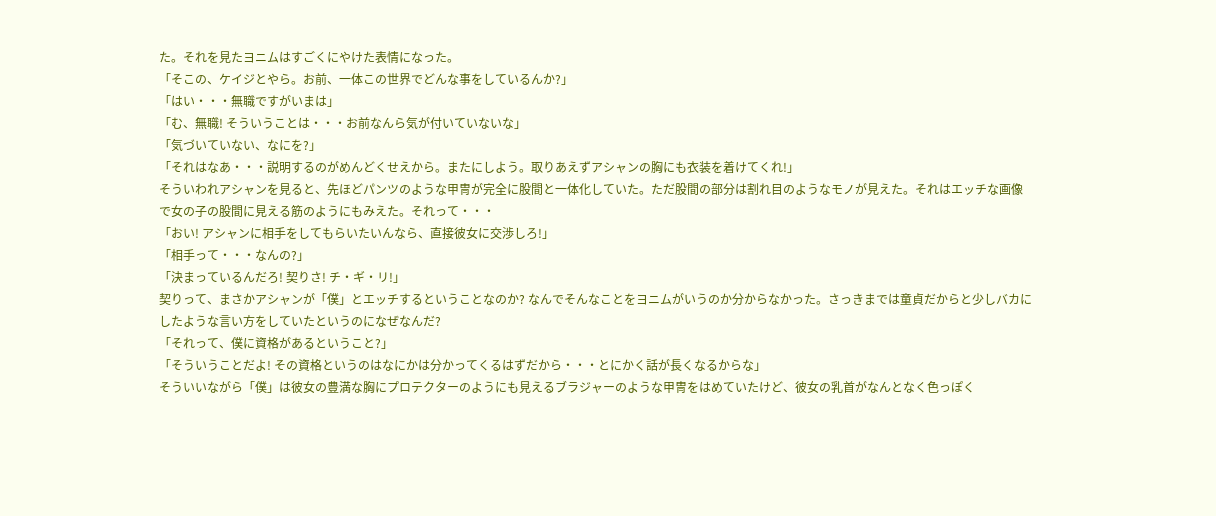た。それを見たヨニムはすごくにやけた表情になった。
「そこの、ケイジとやら。お前、一体この世界でどんな事をしているんか?」
「はい・・・無職ですがいまは」
「む、無職! そういうことは・・・お前なんら気が付いていないな」
「気づいていない、なにを?」
「それはなあ・・・説明するのがめんどくせえから。またにしよう。取りあえずアシャンの胸にも衣装を着けてくれ!」
そういわれアシャンを見ると、先ほどパンツのような甲冑が完全に股間と一体化していた。ただ股間の部分は割れ目のようなモノが見えた。それはエッチな画像で女の子の股間に見える筋のようにもみえた。それって・・・
「おい! アシャンに相手をしてもらいたいんなら、直接彼女に交渉しろ!」
「相手って・・・なんの?」
「決まっているんだろ! 契りさ! チ・ギ・リ!」
契りって、まさかアシャンが「僕」とエッチするということなのか? なんでそんなことをヨニムがいうのか分からなかった。さっきまでは童貞だからと少しバカにしたような言い方をしていたというのになぜなんだ?
「それって、僕に資格があるということ?」
「そういうことだよ! その資格というのはなにかは分かってくるはずだから・・・とにかく話が長くなるからな」
そういいながら「僕」は彼女の豊満な胸にプロテクターのようにも見えるブラジャーのような甲冑をはめていたけど、彼女の乳首がなんとなく色っぽく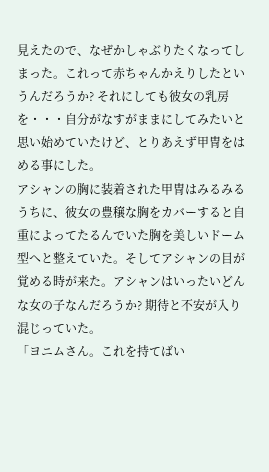見えたので、なぜかしゃぶりたくなってしまった。これって赤ちゃんかえりしたというんだろうか? それにしても彼女の乳房を・・・自分がなすがままにしてみたいと思い始めていたけど、とりあえず甲冑をはめる事にした。
アシャンの胸に装着された甲冑はみるみるうちに、彼女の豊穣な胸をカバーすると自重によってたるんでいた胸を美しいドーム型へと整えていた。そしてアシャンの目が覚める時が来た。アシャンはいったいどんな女の子なんだろうか? 期待と不安が入り混じっていた。
「ヨニムさん。これを持てばい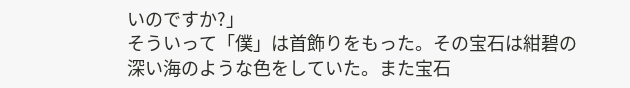いのですか?」
そういって「僕」は首飾りをもった。その宝石は紺碧の深い海のような色をしていた。また宝石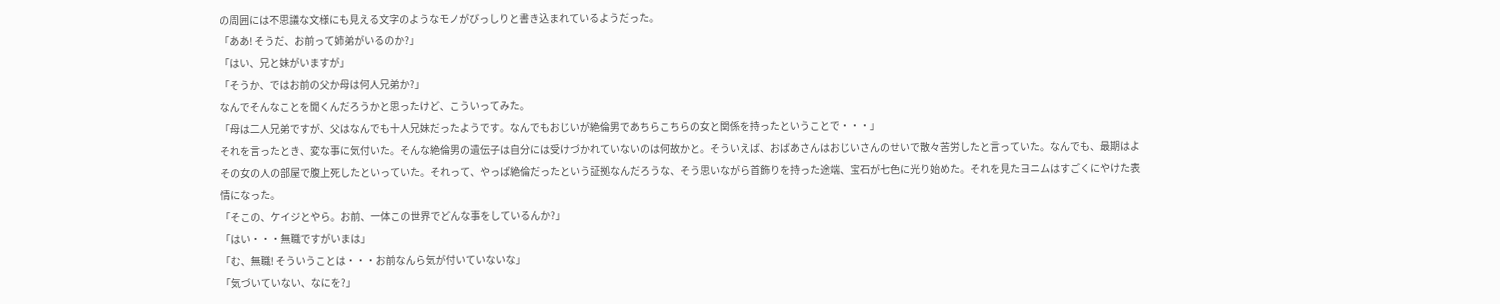の周囲には不思議な文様にも見える文字のようなモノがびっしりと書き込まれているようだった。
「ああ! そうだ、お前って姉弟がいるのか?」
「はい、兄と妹がいますが」
「そうか、ではお前の父か母は何人兄弟か?」
なんでそんなことを聞くんだろうかと思ったけど、こういってみた。
「母は二人兄弟ですが、父はなんでも十人兄妹だったようです。なんでもおじいが絶倫男であちらこちらの女と関係を持ったということで・・・」
それを言ったとき、変な事に気付いた。そんな絶倫男の遺伝子は自分には受けづかれていないのは何故かと。そういえば、おばあさんはおじいさんのせいで散々苦労したと言っていた。なんでも、最期はよその女の人の部屋で腹上死したといっていた。それって、やっぱ絶倫だったという証拠なんだろうな、そう思いながら首飾りを持った途端、宝石が七色に光り始めた。それを見たヨニムはすごくにやけた表情になった。
「そこの、ケイジとやら。お前、一体この世界でどんな事をしているんか?」
「はい・・・無職ですがいまは」
「む、無職! そういうことは・・・お前なんら気が付いていないな」
「気づいていない、なにを?」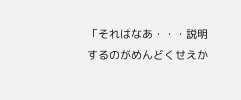「それはなあ・・・説明するのがめんどくせえか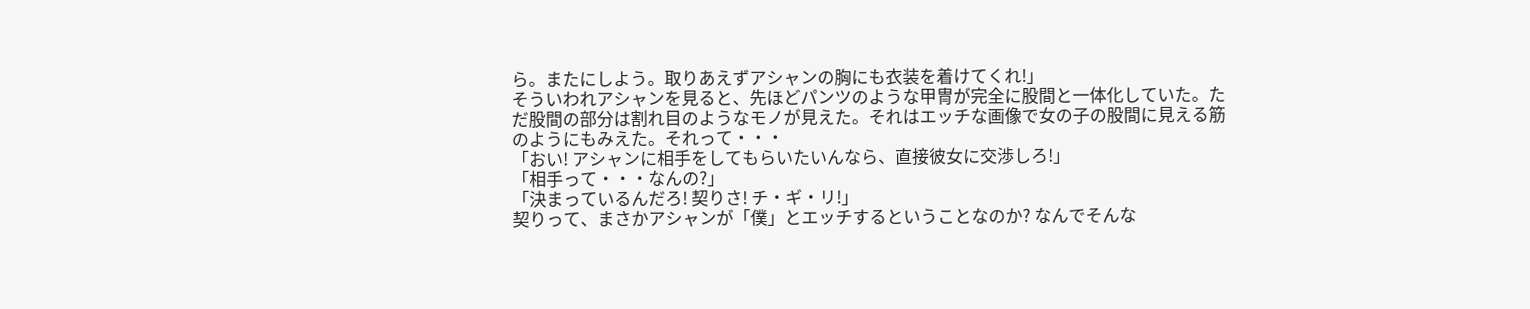ら。またにしよう。取りあえずアシャンの胸にも衣装を着けてくれ!」
そういわれアシャンを見ると、先ほどパンツのような甲冑が完全に股間と一体化していた。ただ股間の部分は割れ目のようなモノが見えた。それはエッチな画像で女の子の股間に見える筋のようにもみえた。それって・・・
「おい! アシャンに相手をしてもらいたいんなら、直接彼女に交渉しろ!」
「相手って・・・なんの?」
「決まっているんだろ! 契りさ! チ・ギ・リ!」
契りって、まさかアシャンが「僕」とエッチするということなのか? なんでそんな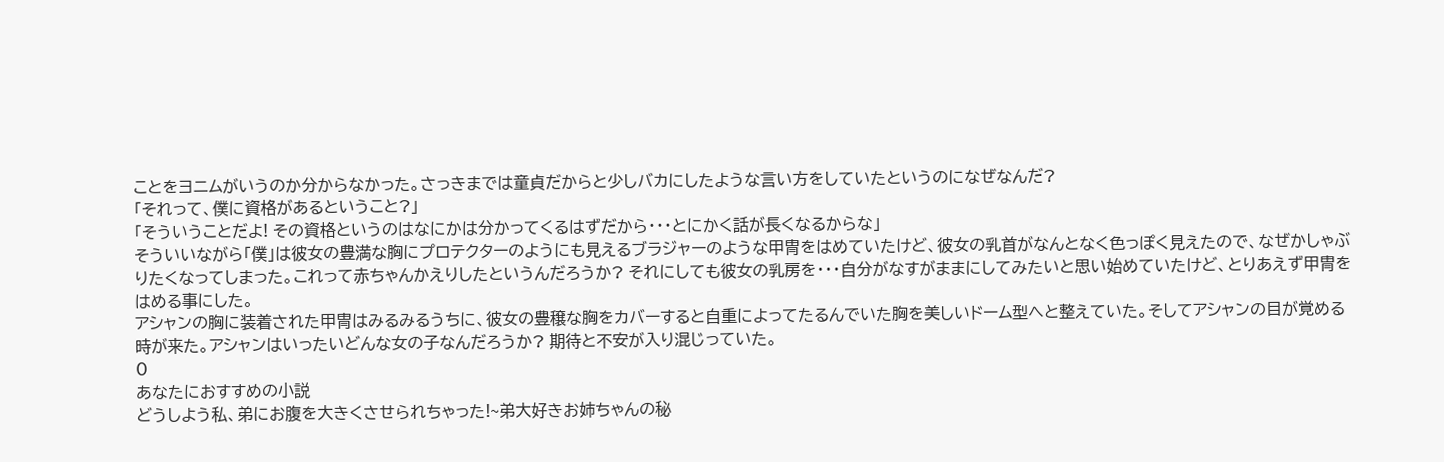ことをヨニムがいうのか分からなかった。さっきまでは童貞だからと少しバカにしたような言い方をしていたというのになぜなんだ?
「それって、僕に資格があるということ?」
「そういうことだよ! その資格というのはなにかは分かってくるはずだから・・・とにかく話が長くなるからな」
そういいながら「僕」は彼女の豊満な胸にプロテクターのようにも見えるブラジャーのような甲冑をはめていたけど、彼女の乳首がなんとなく色っぽく見えたので、なぜかしゃぶりたくなってしまった。これって赤ちゃんかえりしたというんだろうか? それにしても彼女の乳房を・・・自分がなすがままにしてみたいと思い始めていたけど、とりあえず甲冑をはめる事にした。
アシャンの胸に装着された甲冑はみるみるうちに、彼女の豊穣な胸をカバーすると自重によってたるんでいた胸を美しいドーム型へと整えていた。そしてアシャンの目が覚める時が来た。アシャンはいったいどんな女の子なんだろうか? 期待と不安が入り混じっていた。
0
あなたにおすすめの小説
どうしよう私、弟にお腹を大きくさせられちゃった!~弟大好きお姉ちゃんの秘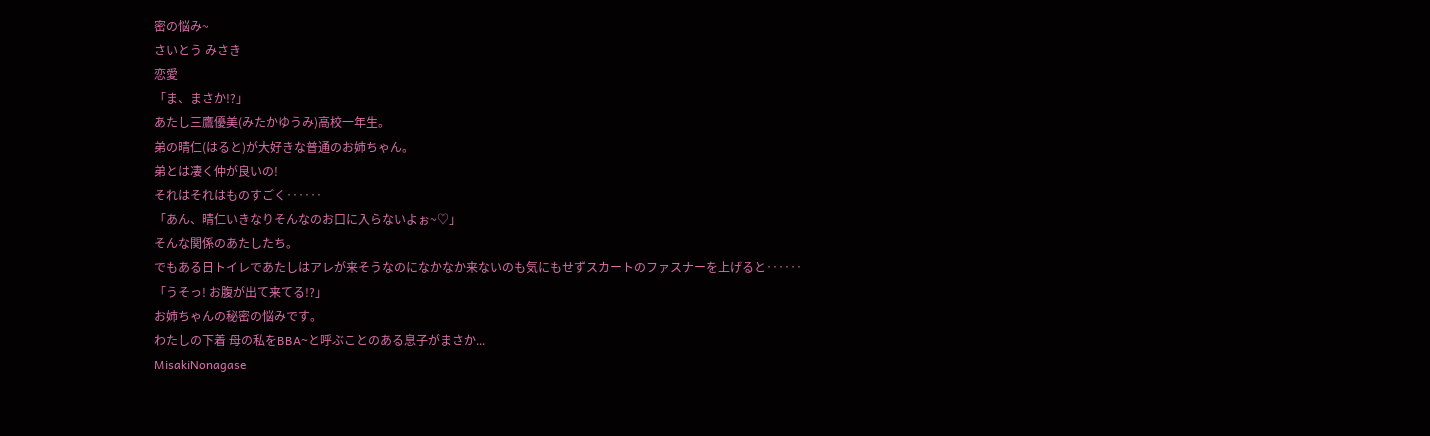密の悩み~
さいとう みさき
恋愛
「ま、まさか!?」
あたし三鷹優美(みたかゆうみ)高校一年生。
弟の晴仁(はると)が大好きな普通のお姉ちゃん。
弟とは凄く仲が良いの!
それはそれはものすごく‥‥‥
「あん、晴仁いきなりそんなのお口に入らないよぉ~♡」
そんな関係のあたしたち。
でもある日トイレであたしはアレが来そうなのになかなか来ないのも気にもせずスカートのファスナーを上げると‥‥‥
「うそっ! お腹が出て来てる!?」
お姉ちゃんの秘密の悩みです。
わたしの下着 母の私をBBA~と呼ぶことのある息子がまさか...
MisakiNonagase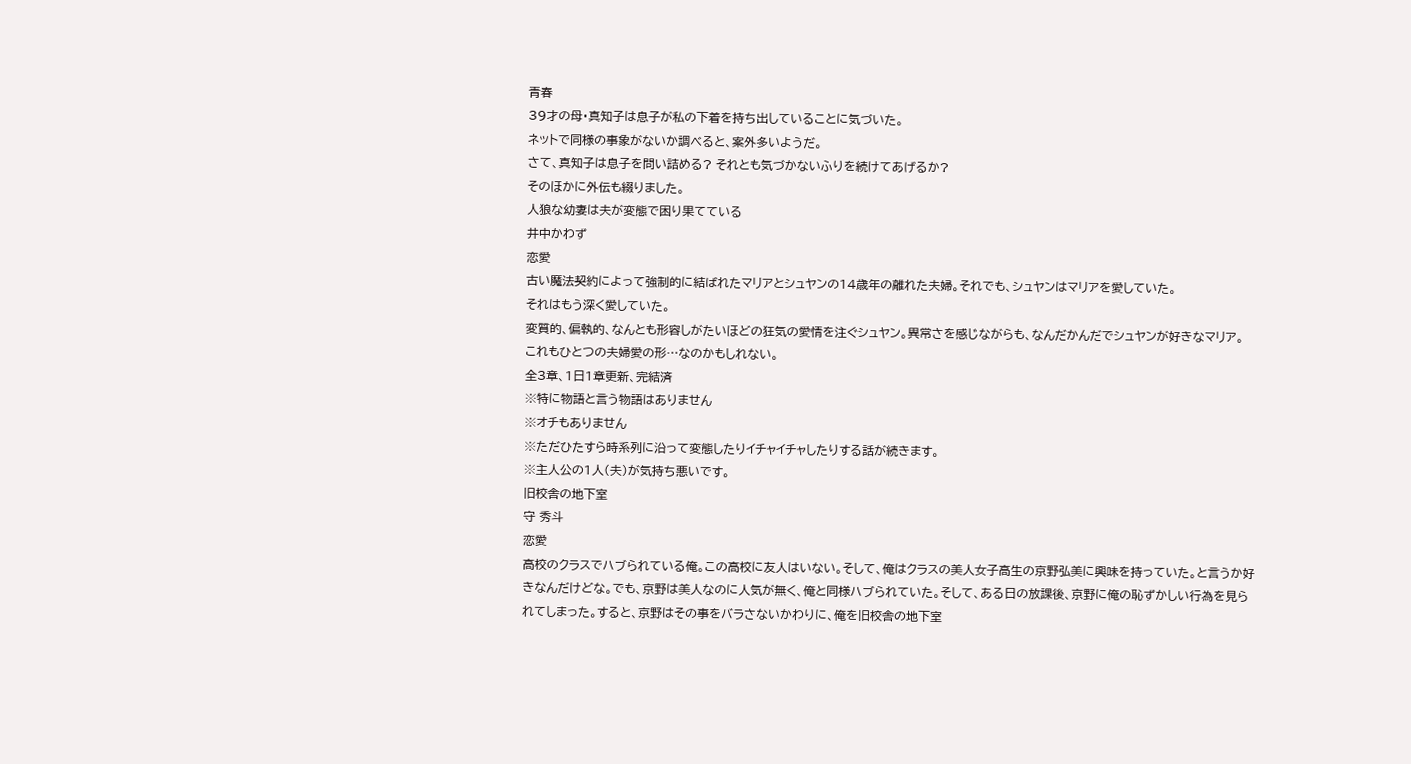青春
39才の母・真知子は息子が私の下着を持ち出していることに気づいた。
ネットで同様の事象がないか調べると、案外多いようだ。
さて、真知子は息子を問い詰める? それとも気づかないふりを続けてあげるか?
そのほかに外伝も綴りました。
人狼な幼妻は夫が変態で困り果てている
井中かわず
恋愛
古い魔法契約によって強制的に結ばれたマリアとシュヤンの14歳年の離れた夫婦。それでも、シュヤンはマリアを愛していた。
それはもう深く愛していた。
変質的、偏執的、なんとも形容しがたいほどの狂気の愛情を注ぐシュヤン。異常さを感じながらも、なんだかんだでシュヤンが好きなマリア。
これもひとつの夫婦愛の形…なのかもしれない。
全3章、1日1章更新、完結済
※特に物語と言う物語はありません
※オチもありません
※ただひたすら時系列に沿って変態したりイチャイチャしたりする話が続きます。
※主人公の1人(夫)が気持ち悪いです。
旧校舎の地下室
守 秀斗
恋愛
高校のクラスでハブられている俺。この高校に友人はいない。そして、俺はクラスの美人女子高生の京野弘美に興味を持っていた。と言うか好きなんだけどな。でも、京野は美人なのに人気が無く、俺と同様ハブられていた。そして、ある日の放課後、京野に俺の恥ずかしい行為を見られてしまった。すると、京野はその事をバラさないかわりに、俺を旧校舎の地下室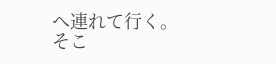へ連れて行く。そこ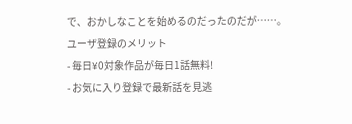で、おかしなことを始めるのだったのだが……。
ユーザ登録のメリット
- 毎日¥0対象作品が毎日1話無料!
- お気に入り登録で最新話を見逃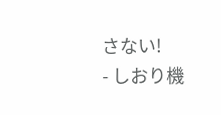さない!
- しおり機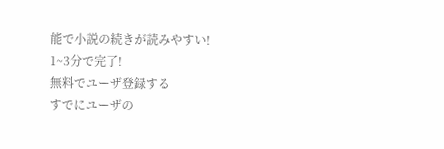能で小説の続きが読みやすい!
1~3分で完了!
無料でユーザ登録する
すでにユーザの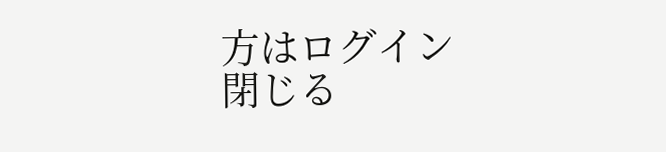方はログイン
閉じる